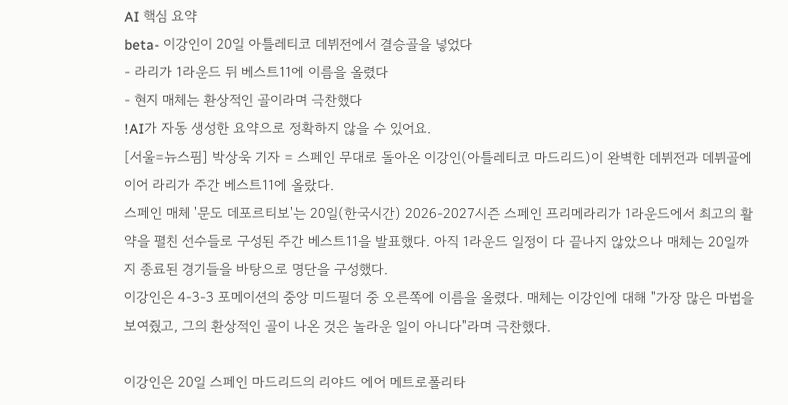AI 핵심 요약
beta- 이강인이 20일 아틀레티코 데뷔전에서 결승골을 넣었다
- 라리가 1라운드 뒤 베스트11에 이름을 올렸다
- 현지 매체는 환상적인 골이라며 극찬했다
!AI가 자동 생성한 요약으로 정확하지 않을 수 있어요.
[서울=뉴스핌] 박상욱 기자 = 스페인 무대로 돌아온 이강인(아틀레티코 마드리드)이 완벽한 데뷔전과 데뷔골에 이어 라리가 주간 베스트11에 올랐다.
스페인 매체 '문도 데포르티보'는 20일(한국시간) 2026-2027시즌 스페인 프리메라리가 1라운드에서 최고의 활약을 펼친 선수들로 구성된 주간 베스트11을 발표했다. 아직 1라운드 일정이 다 끝나지 않았으나 매체는 20일까지 종료된 경기들을 바탕으로 명단을 구성했다.
이강인은 4-3-3 포메이션의 중앙 미드필더 중 오른쪽에 이름을 올렸다. 매체는 이강인에 대해 "가장 많은 마법을 보여줬고, 그의 환상적인 골이 나온 것은 놀라운 일이 아니다"라며 극찬했다.

이강인은 20일 스페인 마드리드의 리야드 에어 메트로폴리타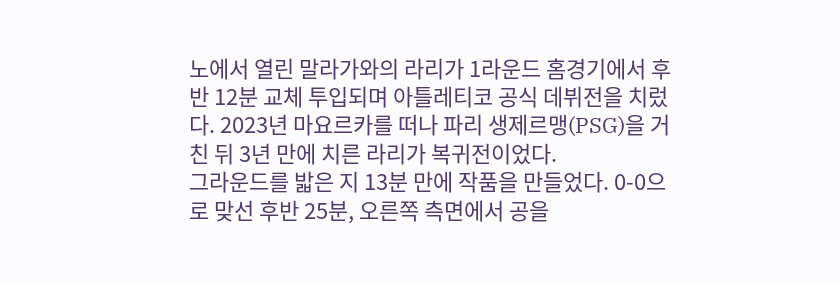노에서 열린 말라가와의 라리가 1라운드 홈경기에서 후반 12분 교체 투입되며 아틀레티코 공식 데뷔전을 치렀다. 2023년 마요르카를 떠나 파리 생제르맹(PSG)을 거친 뒤 3년 만에 치른 라리가 복귀전이었다.
그라운드를 밟은 지 13분 만에 작품을 만들었다. 0-0으로 맞선 후반 25분, 오른쪽 측면에서 공을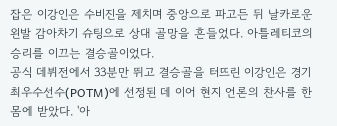잡은 이강인은 수비진을 제치며 중앙으로 파고든 뒤 날카로운 왼발 감아차기 슈팅으로 상대 골망을 흔들었다. 아틀레티코의 승리를 이끄는 결승골이었다.
공식 데뷔전에서 33분만 뛰고 결승골을 터뜨린 이강인은 경기 최우수선수(POTM)에 선정된 데 이어 현지 언론의 찬사를 한 몸에 받았다. '아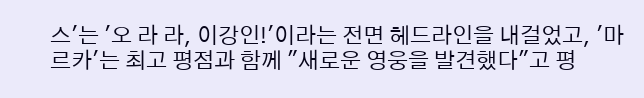스'는 '오 라 라, 이강인!'이라는 전면 헤드라인을 내걸었고, '마르카'는 최고 평점과 함께 "새로운 영웅을 발견했다"고 평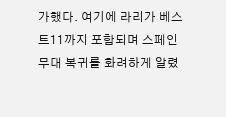가했다. 여기에 라리가 베스트11까지 포함되며 스페인 무대 복귀를 화려하게 알렸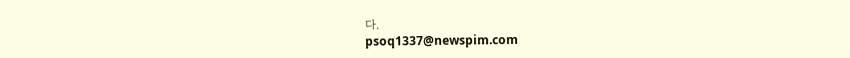다.
psoq1337@newspim.com